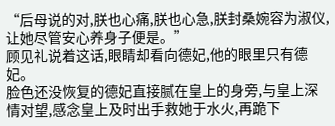“后母说的对,朕也心痛,朕也心急,朕封桑婉容为淑仪,让她尽管安心养身子便是。”
顾见礼说着这话,眼睛却看向德妃,他的眼里只有德妃。
脸色还没恢复的德妃直接腻在皇上的身旁,与皇上深情对望,感念皇上及时出手救她于水火,再跪下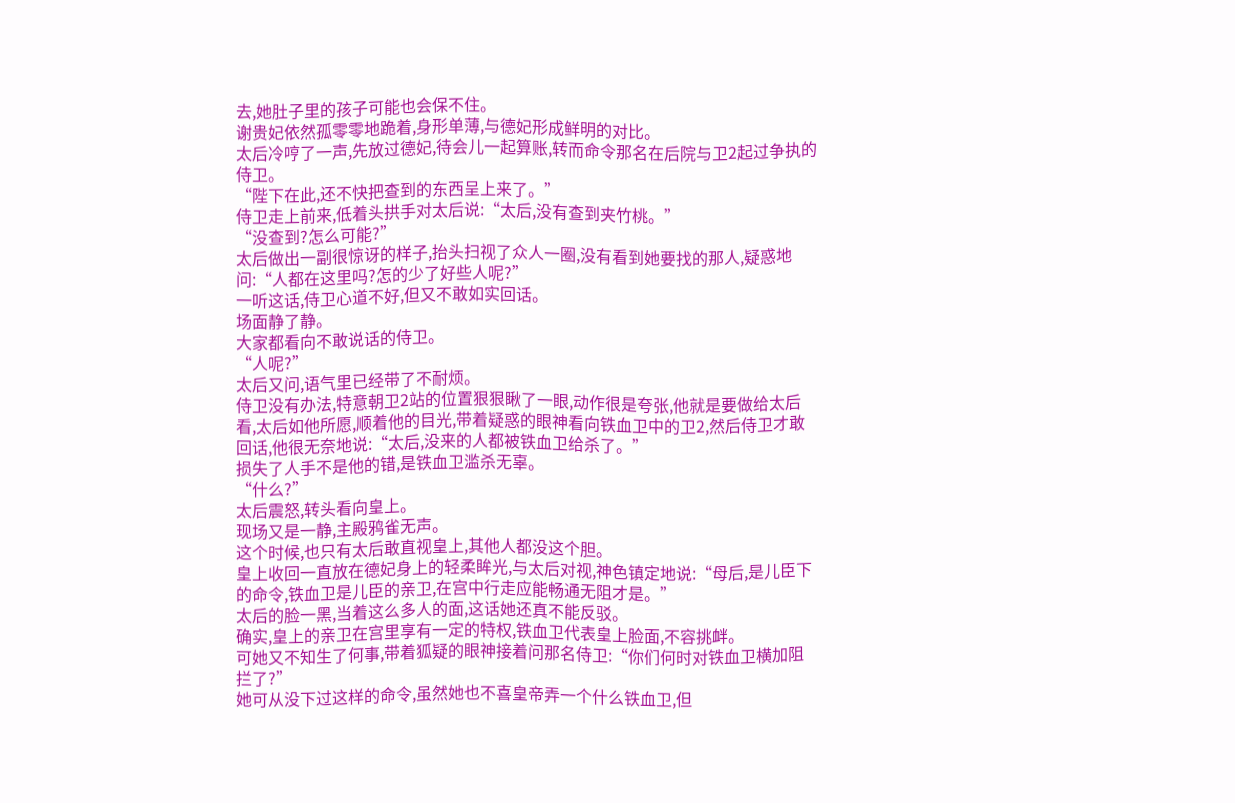去,她肚子里的孩子可能也会保不住。
谢贵妃依然孤零零地跪着,身形单薄,与德妃形成鲜明的对比。
太后冷哼了一声,先放过德妃,待会儿一起算账,转而命令那名在后院与卫2起过争执的侍卫。
“陛下在此,还不快把查到的东西呈上来了。”
侍卫走上前来,低着头拱手对太后说:“太后,没有查到夹竹桃。”
“没查到?怎么可能?”
太后做出一副很惊讶的样子,抬头扫视了众人一圈,没有看到她要找的那人,疑惑地问:“人都在这里吗?怎的少了好些人呢?”
一听这话,侍卫心道不好,但又不敢如实回话。
场面静了静。
大家都看向不敢说话的侍卫。
“人呢?”
太后又问,语气里已经带了不耐烦。
侍卫没有办法,特意朝卫2站的位置狠狠瞅了一眼,动作很是夸张,他就是要做给太后看,太后如他所愿,顺着他的目光,带着疑惑的眼神看向铁血卫中的卫2,然后侍卫才敢回话,他很无奈地说:“太后,没来的人都被铁血卫给杀了。”
损失了人手不是他的错,是铁血卫滥杀无辜。
“什么?”
太后震怒,转头看向皇上。
现场又是一静,主殿鸦雀无声。
这个时候,也只有太后敢直视皇上,其他人都没这个胆。
皇上收回一直放在德妃身上的轻柔眸光,与太后对视,神色镇定地说:“母后,是儿臣下的命令,铁血卫是儿臣的亲卫,在宫中行走应能畅通无阻才是。”
太后的脸一黑,当着这么多人的面,这话她还真不能反驳。
确实,皇上的亲卫在宫里享有一定的特权,铁血卫代表皇上脸面,不容挑衅。
可她又不知生了何事,带着狐疑的眼神接着问那名侍卫:“你们何时对铁血卫横加阻拦了?”
她可从没下过这样的命令,虽然她也不喜皇帝弄一个什么铁血卫,但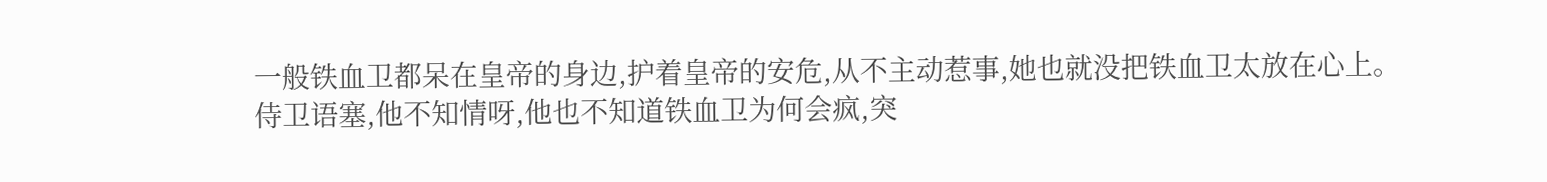一般铁血卫都呆在皇帝的身边,护着皇帝的安危,从不主动惹事,她也就没把铁血卫太放在心上。
侍卫语塞,他不知情呀,他也不知道铁血卫为何会疯,突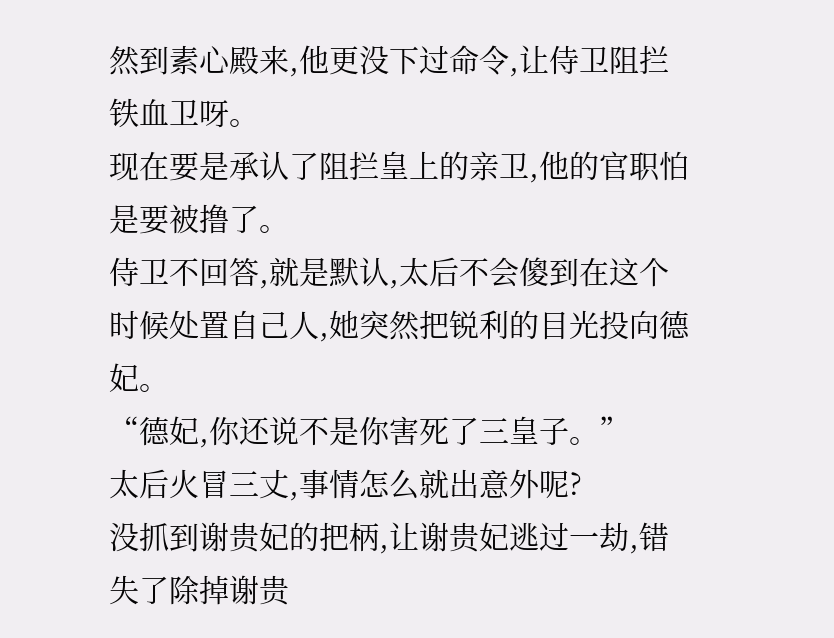然到素心殿来,他更没下过命令,让侍卫阻拦铁血卫呀。
现在要是承认了阻拦皇上的亲卫,他的官职怕是要被撸了。
侍卫不回答,就是默认,太后不会傻到在这个时候处置自己人,她突然把锐利的目光投向德妃。
“德妃,你还说不是你害死了三皇子。”
太后火冒三丈,事情怎么就出意外呢?
没抓到谢贵妃的把柄,让谢贵妃逃过一劫,错失了除掉谢贵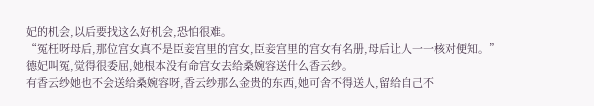妃的机会,以后要找这么好机会,恐怕很难。
“冤枉呀母后,那位宫女真不是臣妾宫里的宫女,臣妾宫里的宫女有名册,母后让人一一核对便知。”
德妃叫冤,觉得很委屈,她根本没有命宫女去给桑婉容送什么香云纱。
有香云纱她也不会送给桑婉容呀,香云纱那么金贵的东西,她可舍不得送人,留给自己不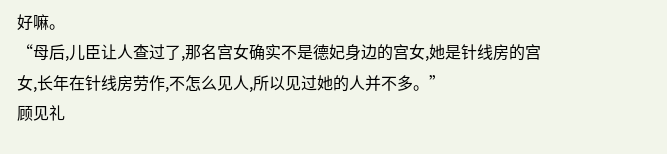好嘛。
“母后,儿臣让人查过了,那名宫女确实不是德妃身边的宫女,她是针线房的宫女,长年在针线房劳作,不怎么见人,所以见过她的人并不多。”
顾见礼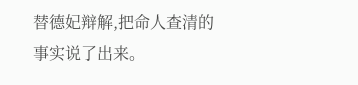替德妃辩解,把命人查清的事实说了出来。